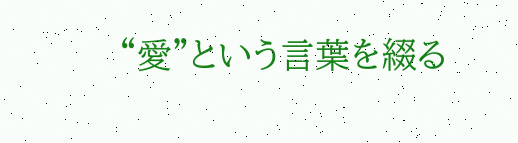“愛”という言葉を綴る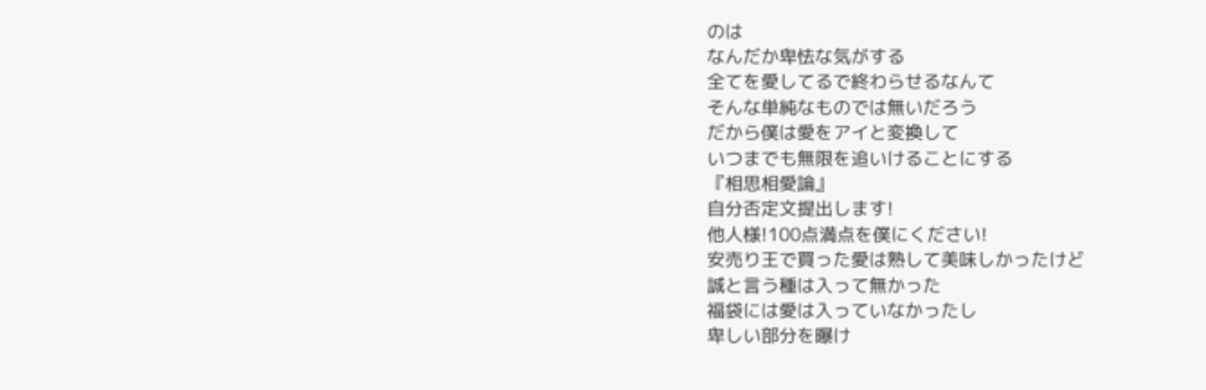のは
なんだか卑怯な気がする
全てを愛してるで終わらせるなんて
そんな単純なものでは無いだろう
だから僕は愛をアイと変換して
いつまでも無限を追いけることにする
『相思相愛論』
自分否定文提出します!
他人様!100点満点を僕にください!
安売り王で買った愛は熟して美味しかったけど
誠と言う種は入って無かった
福袋には愛は入っていなかったし
卑しい部分を曝け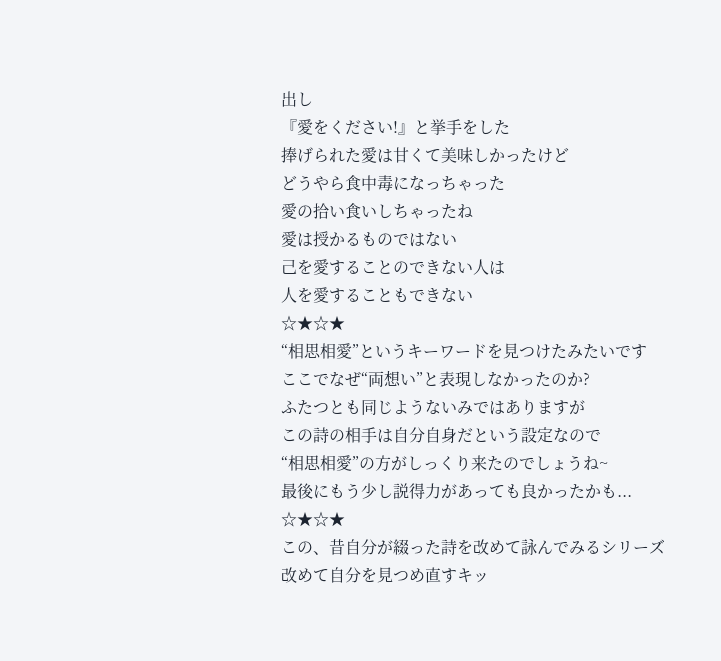出し
『愛をください!』と挙手をした
捧げられた愛は甘くて美味しかったけど
どうやら食中毒になっちゃった
愛の拾い食いしちゃったね
愛は授かるものではない
己を愛することのできない人は
人を愛することもできない
☆★☆★
“相思相愛”というキーワードを見つけたみたいです
ここでなぜ“両想い”と表現しなかったのか?
ふたつとも同じようないみではありますが
この詩の相手は自分自身だという設定なので
“相思相愛”の方がしっくり来たのでしょうね~
最後にもう少し説得力があっても良かったかも...
☆★☆★
この、昔自分が綴った詩を改めて詠んでみるシリーズ
改めて自分を見つめ直すキッ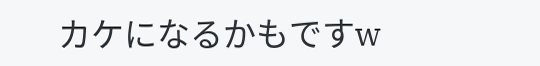カケになるかもですw